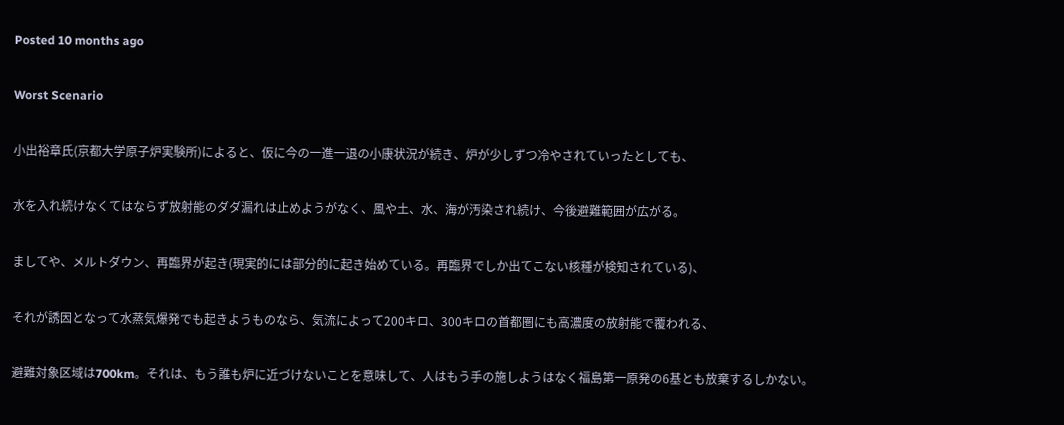Posted 10 months ago

Worst Scenario

小出裕章氏(京都大学原子炉実験所)によると、仮に今の一進一退の小康状況が続き、炉が少しずつ冷やされていったとしても、

水を入れ続けなくてはならず放射能のダダ漏れは止めようがなく、風や土、水、海が汚染され続け、今後避難範囲が広がる。

ましてや、メルトダウン、再臨界が起き(現実的には部分的に起き始めている。再臨界でしか出てこない核種が検知されている)、

それが誘因となって水蒸気爆発でも起きようものなら、気流によって200キロ、300キロの首都圏にも高濃度の放射能で覆われる、

避難対象区域は700km。それは、もう誰も炉に近づけないことを意味して、人はもう手の施しようはなく福島第一原発の6基とも放棄するしかない。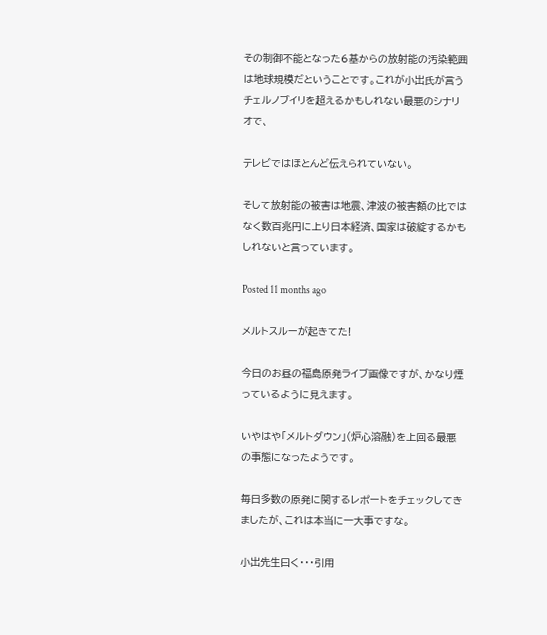その制御不能となった6基からの放射能の汚染範囲は地球規模だということです。これが小出氏が言うチェルノブイリを超えるかもしれない最悪のシナリオで、

テレビではほとんど伝えられていない。

そして放射能の被害は地震、津波の被害額の比ではなく数百兆円に上り日本経済、国家は破綻するかもしれないと言っています。

Posted 11 months ago

メルトスルーが起きてた!

今日のお昼の福島原発ライブ画像ですが、かなり煙っているように見えます。

いやはや「メルトダウン」(炉心溶融)を上回る最悪の事態になったようです。

毎日多数の原発に関するレポートをチェックしてきましたが、これは本当に一大事ですな。

小出先生曰く・・・引用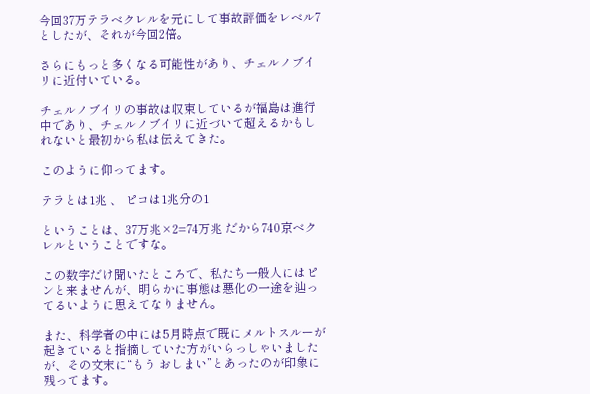今回37万テラベクレルを元にして事故評価をレベル7としたが、それが今回2倍。

さらにもっと多くなる可能性があり、チェルノブイリに近付いている。

チェルノブイリの事故は収束しているが福島は進行中であり、チェルノブイリに近づいて超えるかもしれないと最初から私は伝えてきた。

このように仰ってます。

テラとは1兆 、 ピコは1兆分の1

ということは、37万兆×2=74万兆 だから740京ベクレルということですな。

この数字だけ聞いたところで、私たち一般人にはピンと来ませんが、明らかに事態は悪化の一途を辿ってるいように思えてなりません。

また、科学者の中には5月時点で既にメルトスルーが起きていると指摘していた方がいらっしゃいましたが、その文末に“もう おしまい”とあったのが印象に残ってます。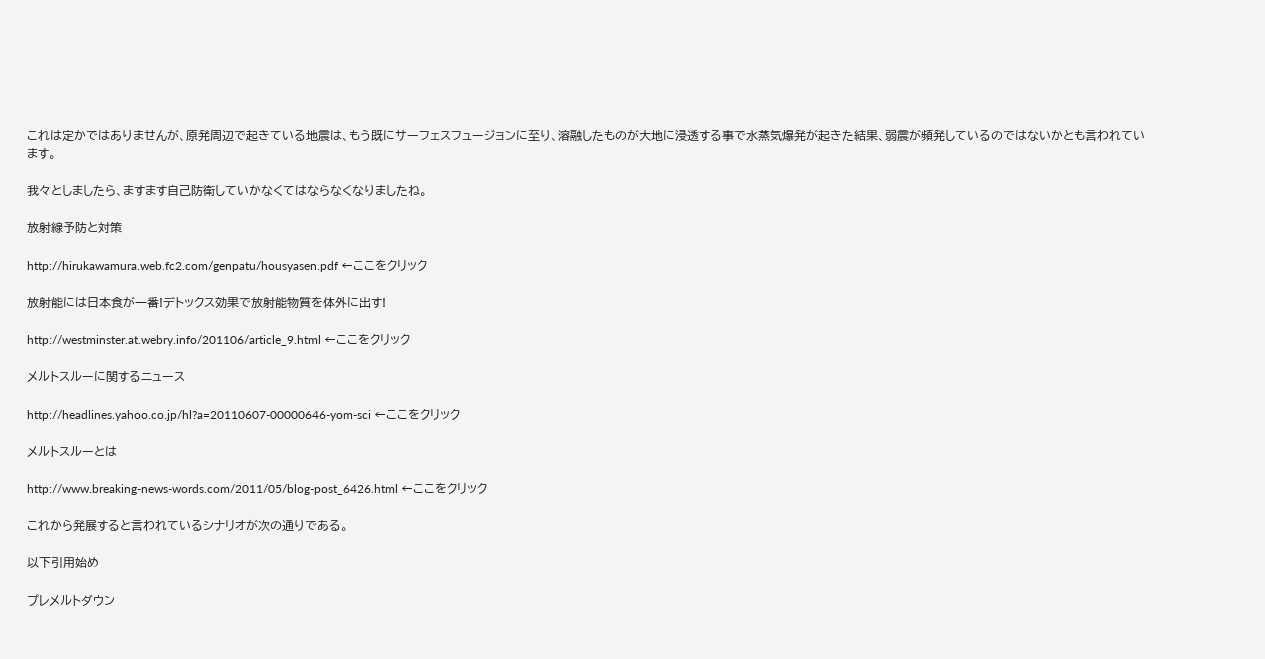これは定かではありませんが、原発周辺で起きている地震は、もう既にサーフェスフュージョンに至り、溶融したものが大地に浸透する事で水蒸気爆発が起きた結果、弱震が頻発しているのではないかとも言われています。

我々としましたら、ますます自己防衛していかなくてはならなくなりましたね。

放射線予防と対策

http://hirukawamura.web.fc2.com/genpatu/housyasen.pdf ←ここをクリック

放射能には日本食が一番!デトックス効果で放射能物質を体外に出す!

http://westminster.at.webry.info/201106/article_9.html ←ここをクリック

メルトスルーに関するニュース

http://headlines.yahoo.co.jp/hl?a=20110607-00000646-yom-sci ←ここをクリック

メルトスルーとは

http://www.breaking-news-words.com/2011/05/blog-post_6426.html ←ここをクリック

これから発展すると言われているシナリオが次の通りである。

以下引用始め

プレメルトダウン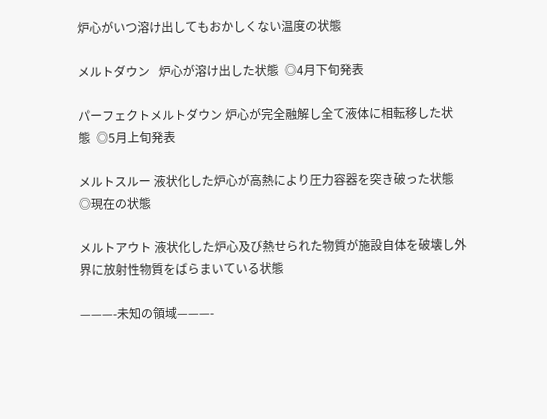炉心がいつ溶け出してもおかしくない温度の状態

メルトダウン   炉心が溶け出した状態  ◎4月下旬発表

パーフェクトメルトダウン 炉心が完全融解し全て液体に相転移した状 態  ◎5月上旬発表

メルトスルー 液状化した炉心が高熱により圧力容器を突き破った状態 ◎現在の状態

メルトアウト 液状化した炉心及び熱せられた物質が施設自体を破壊し外界に放射性物質をばらまいている状態

———-未知の領域———-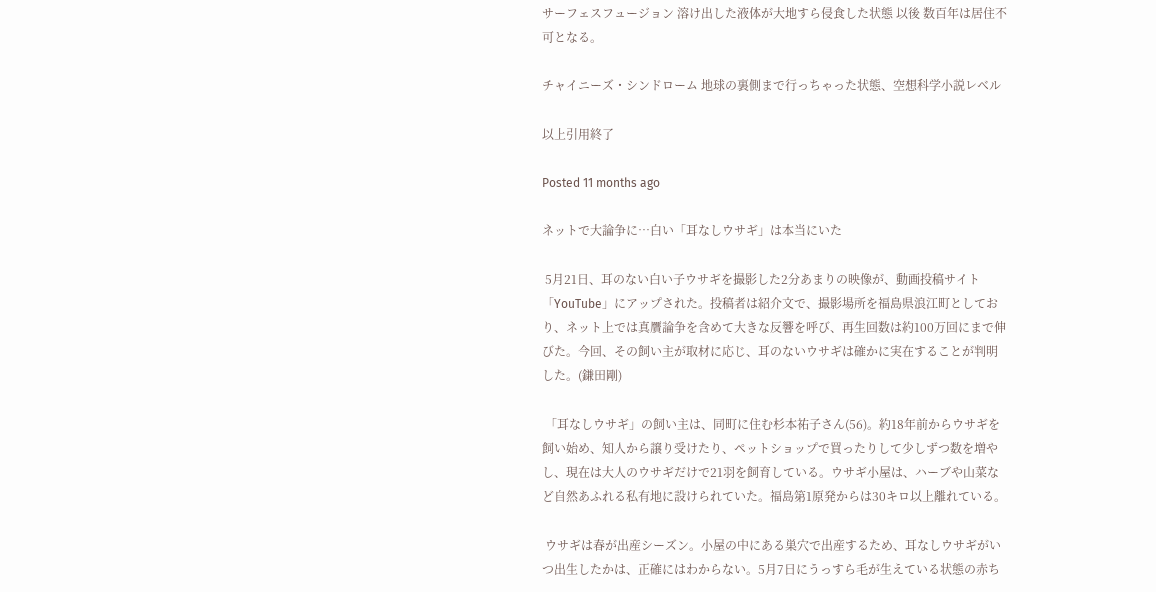サーフェスフュージョン 溶け出した液体が大地すら侵食した状態 以後 数百年は居住不可となる。

チャイニーズ・シンドローム 地球の裏側まで行っちゃった状態、空想科学小説レベル

以上引用終了

Posted 11 months ago

ネットで大論争に…白い「耳なしウサギ」は本当にいた

 5月21日、耳のない白い子ウサギを撮影した2分あまりの映像が、動画投稿サイト「YouTube」にアップされた。投稿者は紹介文で、撮影場所を福島県浪江町としており、ネット上では真贋論争を含めて大きな反響を呼び、再生回数は約100万回にまで伸びた。今回、その飼い主が取材に応じ、耳のないウサギは確かに実在することが判明した。(鎌田剛)

 「耳なしウサギ」の飼い主は、同町に住む杉本祐子さん(56)。約18年前からウサギを飼い始め、知人から譲り受けたり、ペットショップで買ったりして少しずつ数を増やし、現在は大人のウサギだけで21羽を飼育している。ウサギ小屋は、ハーブや山菜など自然あふれる私有地に設けられていた。福島第1原発からは30キロ以上離れている。

 ウサギは春が出産シーズン。小屋の中にある巣穴で出産するため、耳なしウサギがいつ出生したかは、正確にはわからない。5月7日にうっすら毛が生えている状態の赤ち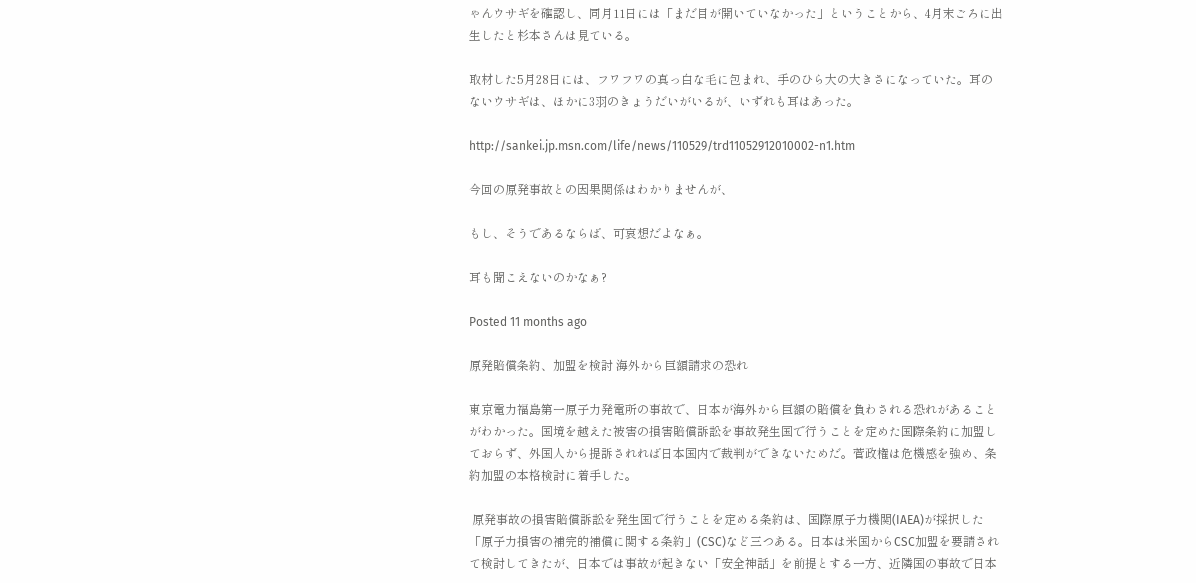ゃんウサギを確認し、同月11日には「まだ目が開いていなかった」ということから、4月末ごろに出生したと杉本さんは見ている。

取材した5月28日には、フワフワの真っ白な毛に包まれ、手のひら大の大きさになっていた。耳のないウサギは、ほかに3羽のきょうだいがいるが、いずれも耳はあった。

http://sankei.jp.msn.com/life/news/110529/trd11052912010002-n1.htm

今回の原発事故との因果関係はわかりませんが、

もし、そうであるならば、可哀想だよなぁ。

耳も聞こえないのかなぁ?

Posted 11 months ago

原発賠償条約、加盟を検討 海外から巨額請求の恐れ

東京電力福島第一原子力発電所の事故で、日本が海外から巨額の賠償を負わされる恐れがあることがわかった。国境を越えた被害の損害賠償訴訟を事故発生国で行うことを定めた国際条約に加盟しておらず、外国人から提訴されれば日本国内で裁判ができないためだ。菅政権は危機感を強め、条約加盟の本格検討に着手した。

 原発事故の損害賠償訴訟を発生国で行うことを定める条約は、国際原子力機関(IAEA)が採択した「原子力損害の補完的補償に関する条約」(CSC)など三つある。日本は米国からCSC加盟を要請されて検討してきたが、日本では事故が起きない「安全神話」を前提とする一方、近隣国の事故で日本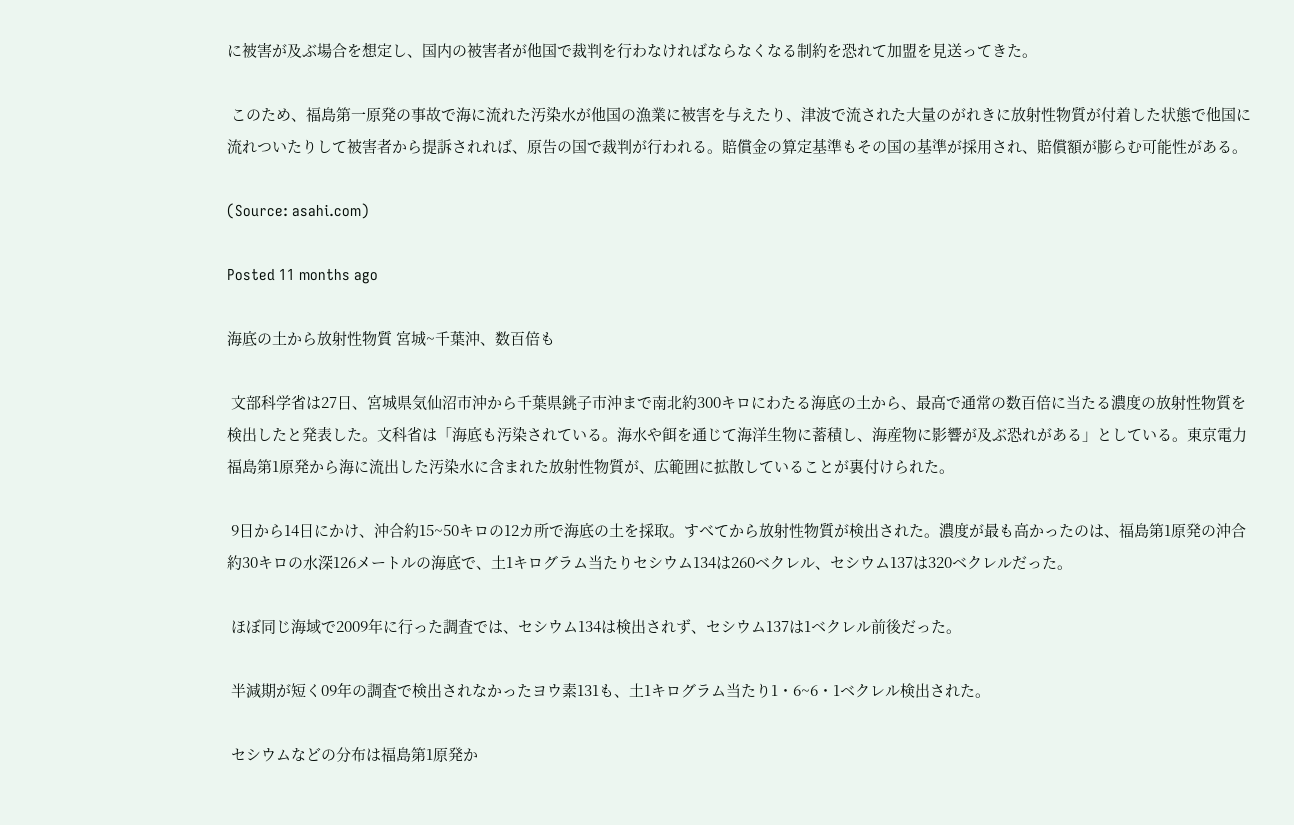に被害が及ぶ場合を想定し、国内の被害者が他国で裁判を行わなければならなくなる制約を恐れて加盟を見送ってきた。

 このため、福島第一原発の事故で海に流れた汚染水が他国の漁業に被害を与えたり、津波で流された大量のがれきに放射性物質が付着した状態で他国に流れついたりして被害者から提訴されれば、原告の国で裁判が行われる。賠償金の算定基準もその国の基準が採用され、賠償額が膨らむ可能性がある。

(Source: asahi.com)

Posted 11 months ago

海底の土から放射性物質 宮城~千葉沖、数百倍も

 文部科学省は27日、宮城県気仙沼市沖から千葉県銚子市沖まで南北約300キロにわたる海底の土から、最高で通常の数百倍に当たる濃度の放射性物質を検出したと発表した。文科省は「海底も汚染されている。海水や餌を通じて海洋生物に蓄積し、海産物に影響が及ぶ恐れがある」としている。東京電力福島第1原発から海に流出した汚染水に含まれた放射性物質が、広範囲に拡散していることが裏付けられた。

 9日から14日にかけ、沖合約15~50キロの12カ所で海底の土を採取。すべてから放射性物質が検出された。濃度が最も高かったのは、福島第1原発の沖合約30キロの水深126メートルの海底で、土1キログラム当たりセシウム134は260ベクレル、セシウム137は320ベクレルだった。

 ほぼ同じ海域で2009年に行った調査では、セシウム134は検出されず、セシウム137は1ベクレル前後だった。

 半減期が短く09年の調査で検出されなかったヨウ素131も、土1キログラム当たり1・6~6・1ベクレル検出された。

 セシウムなどの分布は福島第1原発か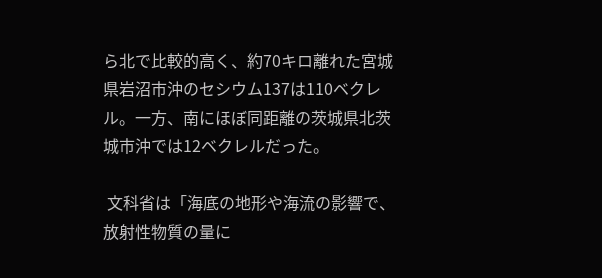ら北で比較的高く、約70キロ離れた宮城県岩沼市沖のセシウム137は110ベクレル。一方、南にほぼ同距離の茨城県北茨城市沖では12ベクレルだった。

 文科省は「海底の地形や海流の影響で、放射性物質の量に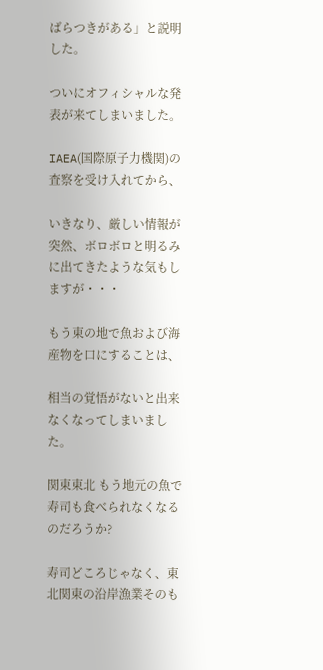ばらつきがある」と説明した。

ついにオフィシャルな発表が来てしまいました。

IAEA(国際原子力機関)の査察を受け入れてから、

いきなり、厳しい情報が突然、ボロボロと明るみに出てきたような気もしますが・・・

もう東の地で魚および海産物を口にすることは、

相当の覚悟がないと出来なくなってしまいました。

関東東北 もう地元の魚で寿司も食べられなくなるのだろうか?

寿司どころじゃなく、東北関東の沿岸漁業そのも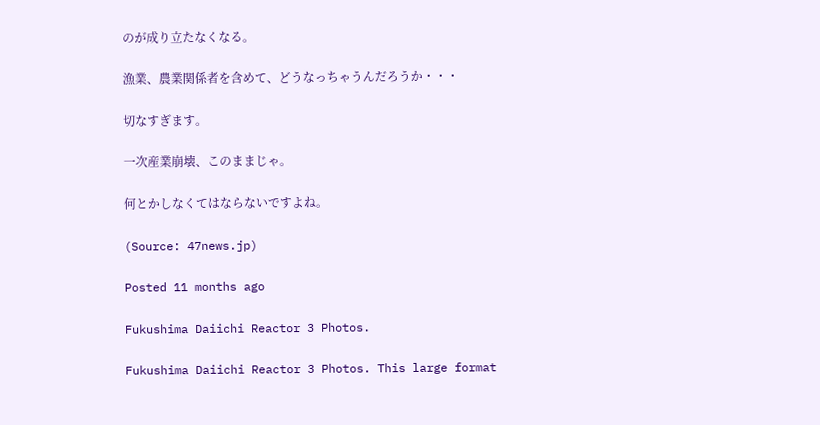のが成り立たなくなる。

漁業、農業関係者を含めて、どうなっちゃうんだろうか・・・

切なすぎます。

一次産業崩壊、このままじゃ。

何とかしなくてはならないですよね。

(Source: 47news.jp)

Posted 11 months ago

Fukushima Daiichi Reactor 3 Photos.

Fukushima Daiichi Reactor 3 Photos. This large format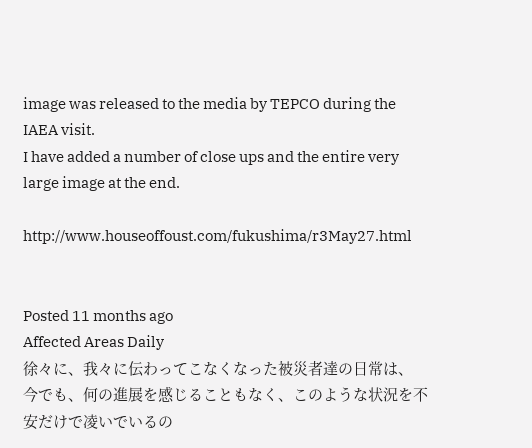image was released to the media by TEPCO during the IAEA visit.
I have added a number of close ups and the entire very large image at the end.

http://www.houseoffoust.com/fukushima/r3May27.html


Posted 11 months ago
Affected Areas Daily
徐々に、我々に伝わってこなくなった被災者達の日常は、
今でも、何の進展を感じることもなく、このような状況を不安だけで凌いでいるの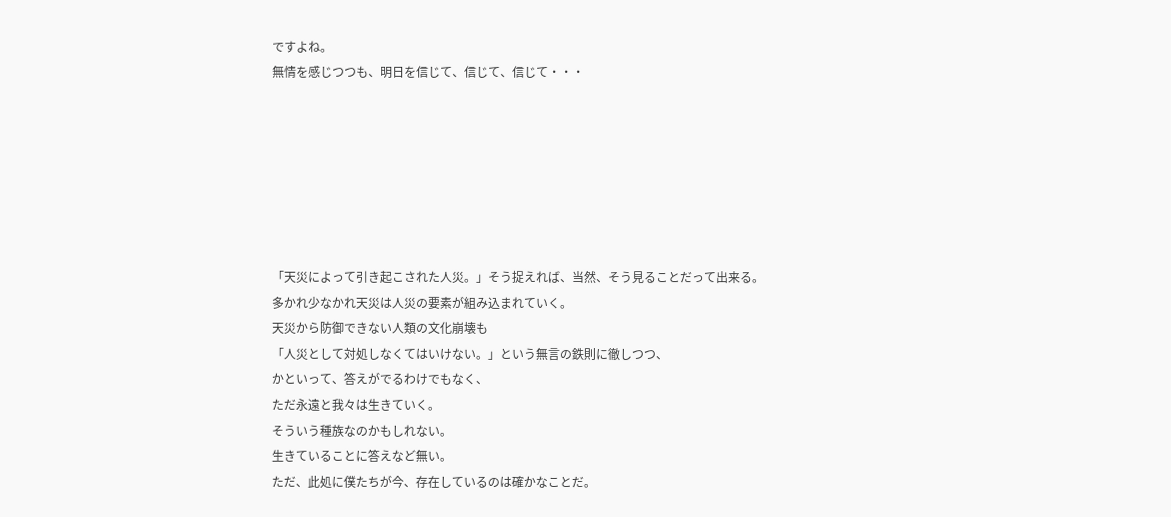ですよね。
無情を感じつつも、明日を信じて、信じて、信じて・・・







「天災によって引き起こされた人災。」そう捉えれば、当然、そう見ることだって出来る。
多かれ少なかれ天災は人災の要素が組み込まれていく。
天災から防御できない人類の文化崩壊も
「人災として対処しなくてはいけない。」という無言の鉄則に徹しつつ、
かといって、答えがでるわけでもなく、
ただ永遠と我々は生きていく。
そういう種族なのかもしれない。
生きていることに答えなど無い。
ただ、此処に僕たちが今、存在しているのは確かなことだ。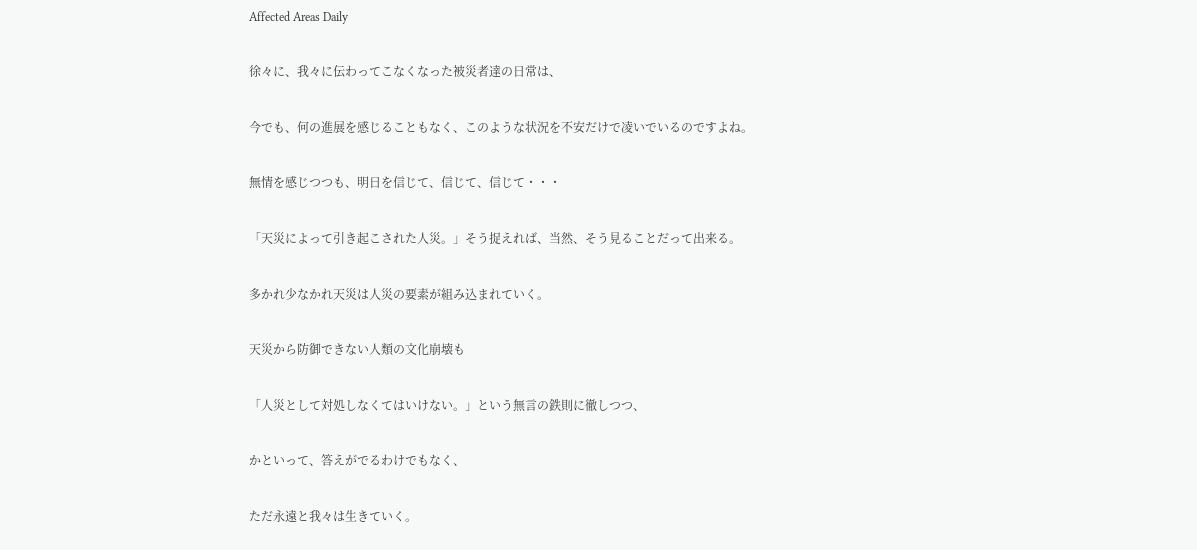Affected Areas Daily

徐々に、我々に伝わってこなくなった被災者達の日常は、

今でも、何の進展を感じることもなく、このような状況を不安だけで凌いでいるのですよね。

無情を感じつつも、明日を信じて、信じて、信じて・・・

「天災によって引き起こされた人災。」そう捉えれば、当然、そう見ることだって出来る。

多かれ少なかれ天災は人災の要素が組み込まれていく。

天災から防御できない人類の文化崩壊も

「人災として対処しなくてはいけない。」という無言の鉄則に徹しつつ、

かといって、答えがでるわけでもなく、

ただ永遠と我々は生きていく。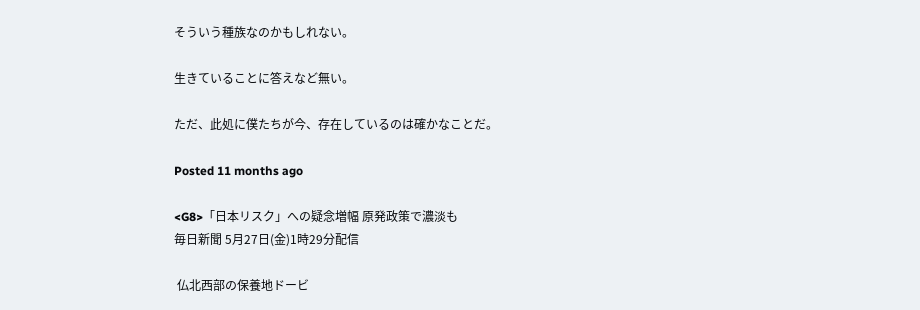そういう種族なのかもしれない。

生きていることに答えなど無い。

ただ、此処に僕たちが今、存在しているのは確かなことだ。

Posted 11 months ago

<G8>「日本リスク」への疑念増幅 原発政策で濃淡も
毎日新聞 5月27日(金)1時29分配信

 仏北西部の保養地ドービ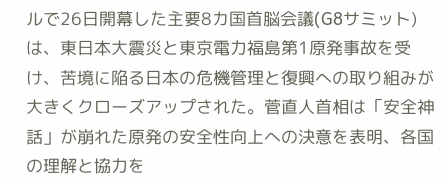ルで26日開幕した主要8カ国首脳会議(G8サミット)は、東日本大震災と東京電力福島第1原発事故を受け、苦境に陥る日本の危機管理と復興への取り組みが大きくクローズアップされた。菅直人首相は「安全神話」が崩れた原発の安全性向上への決意を表明、各国の理解と協力を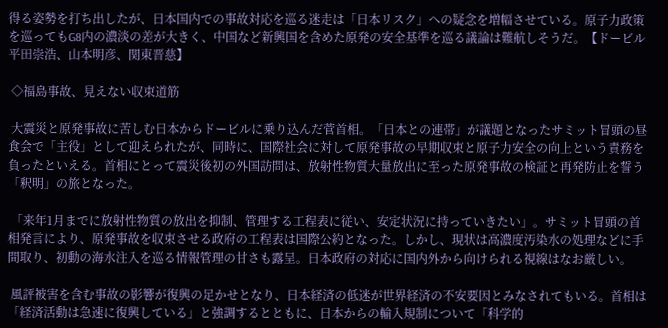得る姿勢を打ち出したが、日本国内での事故対応を巡る迷走は「日本リスク」への疑念を増幅させている。原子力政策を巡ってもG8内の濃淡の差が大きく、中国など新興国を含めた原発の安全基準を巡る議論は難航しそうだ。【ドービル平田崇浩、山本明彦、関東晋慈】

 ◇福島事故、見えない収束道筋

 大震災と原発事故に苦しむ日本からドービルに乗り込んだ菅首相。「日本との連帯」が議題となったサミット冒頭の昼食会で「主役」として迎えられたが、同時に、国際社会に対して原発事故の早期収束と原子力安全の向上という責務を負ったといえる。首相にとって震災後初の外国訪問は、放射性物質大量放出に至った原発事故の検証と再発防止を誓う「釈明」の旅となった。

 「来年1月までに放射性物質の放出を抑制、管理する工程表に従い、安定状況に持っていきたい」。サミット冒頭の首相発言により、原発事故を収束させる政府の工程表は国際公約となった。しかし、現状は高濃度汚染水の処理などに手間取り、初動の海水注入を巡る情報管理の甘さも露呈。日本政府の対応に国内外から向けられる視線はなお厳しい。

 風評被害を含む事故の影響が復興の足かせとなり、日本経済の低迷が世界経済の不安要因とみなされてもいる。首相は「経済活動は急速に復興している」と強調するとともに、日本からの輸入規制について「科学的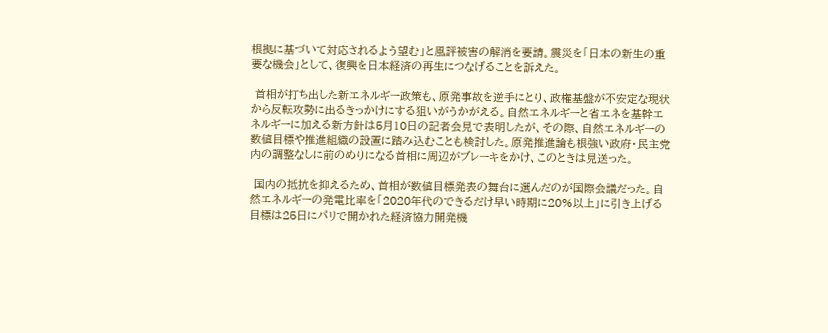根拠に基づいて対応されるよう望む」と風評被害の解消を要請。震災を「日本の新生の重要な機会」として、復興を日本経済の再生につなげることを訴えた。

 首相が打ち出した新エネルギー政策も、原発事故を逆手にとり、政権基盤が不安定な現状から反転攻勢に出るきっかけにする狙いがうかがえる。自然エネルギーと省エネを基幹エネルギーに加える新方針は5月10日の記者会見で表明したが、その際、自然エネルギーの数値目標や推進組織の設置に踏み込むことも検討した。原発推進論も根強い政府・民主党内の調整なしに前のめりになる首相に周辺がブレーキをかけ、このときは見送った。

 国内の抵抗を抑えるため、首相が数値目標発表の舞台に選んだのが国際会議だった。自然エネルギーの発電比率を「2020年代のできるだけ早い時期に20%以上」に引き上げる目標は25日にパリで開かれた経済協力開発機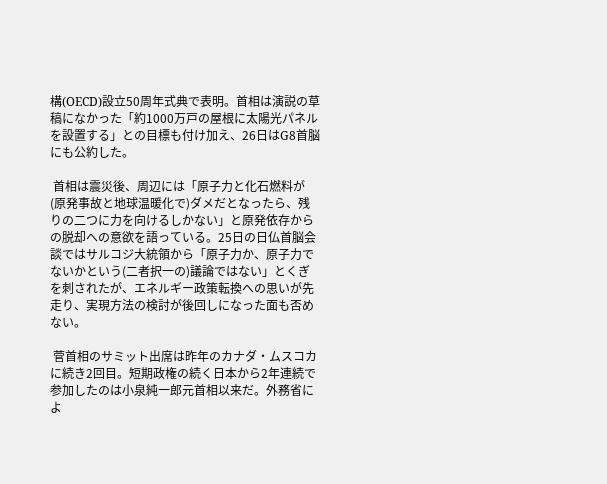構(OECD)設立50周年式典で表明。首相は演説の草稿になかった「約1000万戸の屋根に太陽光パネルを設置する」との目標も付け加え、26日はG8首脳にも公約した。

 首相は震災後、周辺には「原子力と化石燃料が(原発事故と地球温暖化で)ダメだとなったら、残りの二つに力を向けるしかない」と原発依存からの脱却への意欲を語っている。25日の日仏首脳会談ではサルコジ大統領から「原子力か、原子力でないかという(二者択一の)議論ではない」とくぎを刺されたが、エネルギー政策転換への思いが先走り、実現方法の検討が後回しになった面も否めない。

 菅首相のサミット出席は昨年のカナダ・ムスコカに続き2回目。短期政権の続く日本から2年連続で参加したのは小泉純一郎元首相以来だ。外務省によ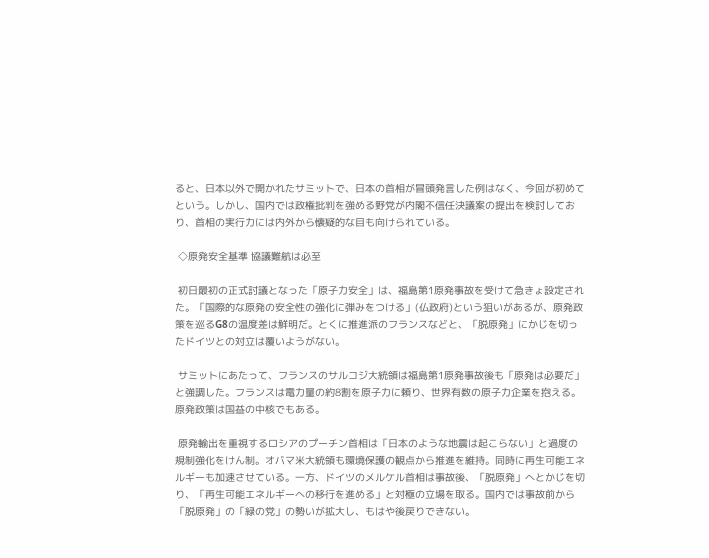ると、日本以外で開かれたサミットで、日本の首相が冒頭発言した例はなく、今回が初めてという。しかし、国内では政権批判を強める野党が内閣不信任決議案の提出を検討しており、首相の実行力には内外から懐疑的な目も向けられている。

 ◇原発安全基準 協議難航は必至

 初日最初の正式討議となった「原子力安全」は、福島第1原発事故を受けて急きょ設定された。「国際的な原発の安全性の強化に弾みをつける」(仏政府)という狙いがあるが、原発政策を巡るG8の温度差は鮮明だ。とくに推進派のフランスなどと、「脱原発」にかじを切ったドイツとの対立は覆いようがない。

 サミットにあたって、フランスのサルコジ大統領は福島第1原発事故後も「原発は必要だ」と強調した。フランスは電力量の約8割を原子力に頼り、世界有数の原子力企業を抱える。原発政策は国益の中核でもある。

 原発輸出を重視するロシアのプーチン首相は「日本のような地震は起こらない」と過度の規制強化をけん制。オバマ米大統領も環境保護の観点から推進を維持。同時に再生可能エネルギーも加速させている。一方、ドイツのメルケル首相は事故後、「脱原発」へとかじを切り、「再生可能エネルギーへの移行を進める」と対極の立場を取る。国内では事故前から「脱原発」の「緑の党」の勢いが拡大し、もはや後戻りできない。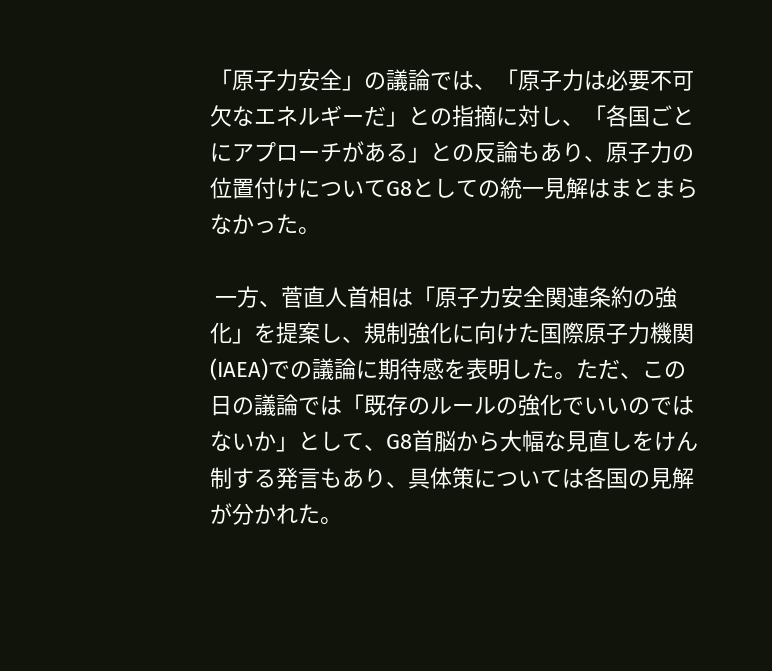「原子力安全」の議論では、「原子力は必要不可欠なエネルギーだ」との指摘に対し、「各国ごとにアプローチがある」との反論もあり、原子力の位置付けについてG8としての統一見解はまとまらなかった。

 一方、菅直人首相は「原子力安全関連条約の強化」を提案し、規制強化に向けた国際原子力機関(IAEA)での議論に期待感を表明した。ただ、この日の議論では「既存のルールの強化でいいのではないか」として、G8首脳から大幅な見直しをけん制する発言もあり、具体策については各国の見解が分かれた。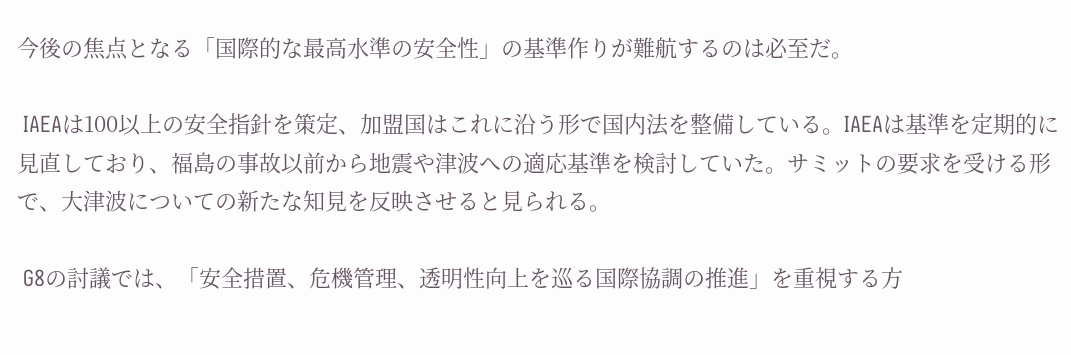今後の焦点となる「国際的な最高水準の安全性」の基準作りが難航するのは必至だ。

 IAEAは100以上の安全指針を策定、加盟国はこれに沿う形で国内法を整備している。IAEAは基準を定期的に見直しており、福島の事故以前から地震や津波への適応基準を検討していた。サミットの要求を受ける形で、大津波についての新たな知見を反映させると見られる。

 G8の討議では、「安全措置、危機管理、透明性向上を巡る国際協調の推進」を重視する方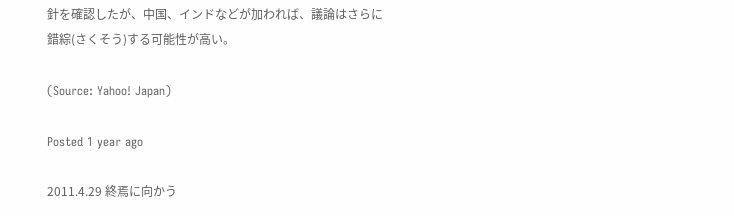針を確認したが、中国、インドなどが加われば、議論はさらに錯綜(さくそう)する可能性が高い。

(Source: Yahoo! Japan)

Posted 1 year ago

2011.4.29 終焉に向かう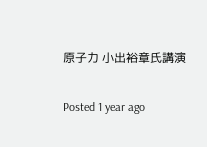原子力 小出裕章氏講演

Posted 1 year ago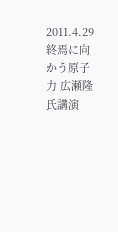2011.4.29 終焉に向かう原子力 広瀬隆氏講演